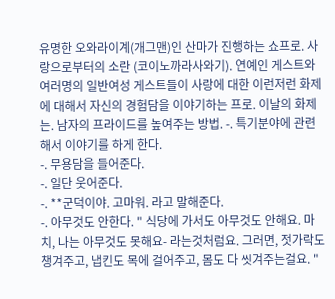유명한 오와라이계(개그맨)인 산마가 진행하는 쇼프로. 사랑으로부터의 소란 (코이노까라사와기). 연예인 게스트와 여러명의 일반여성 게스트들이 사랑에 대한 이런저런 화제에 대해서 자신의 경험담을 이야기하는 프로. 이날의 화제는. 남자의 프라이드를 높여주는 방법. -. 특기분야에 관련해서 이야기를 하게 한다.
-. 무용담을 들어준다.
-. 일단 웃어준다.
-. **군덕이야. 고마워. 라고 말해준다.
-. 아무것도 안한다. " 식당에 가서도 아무것도 안해요. 마치, 나는 아무것도 못해요- 라는것처럼요. 그러면, 젓가락도 챙겨주고, 냅킨도 목에 걸어주고, 몸도 다 씻겨주는걸요. "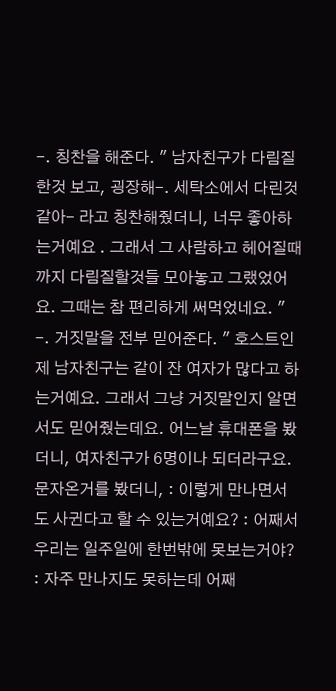-. 칭찬을 해준다. " 남자친구가 다림질한것 보고, 굉장해-. 세탁소에서 다린것 같아- 라고 칭찬해줬더니, 너무 좋아하는거예요 . 그래서 그 사람하고 헤어질때까지 다림질할것들 모아놓고 그랬었어요. 그때는 참 편리하게 써먹었네요. "
-. 거짓말을 전부 믿어준다. " 호스트인 제 남자친구는 같이 잔 여자가 많다고 하는거예요. 그래서 그냥 거짓말인지 알면서도 믿어줬는데요. 어느날 휴대폰을 봤더니, 여자친구가 6명이나 되더라구요. 문자온거를 봤더니, : 이렇게 만나면서도 사귄다고 할 수 있는거예요? : 어째서 우리는 일주일에 한번밖에 못보는거야? : 자주 만나지도 못하는데 어째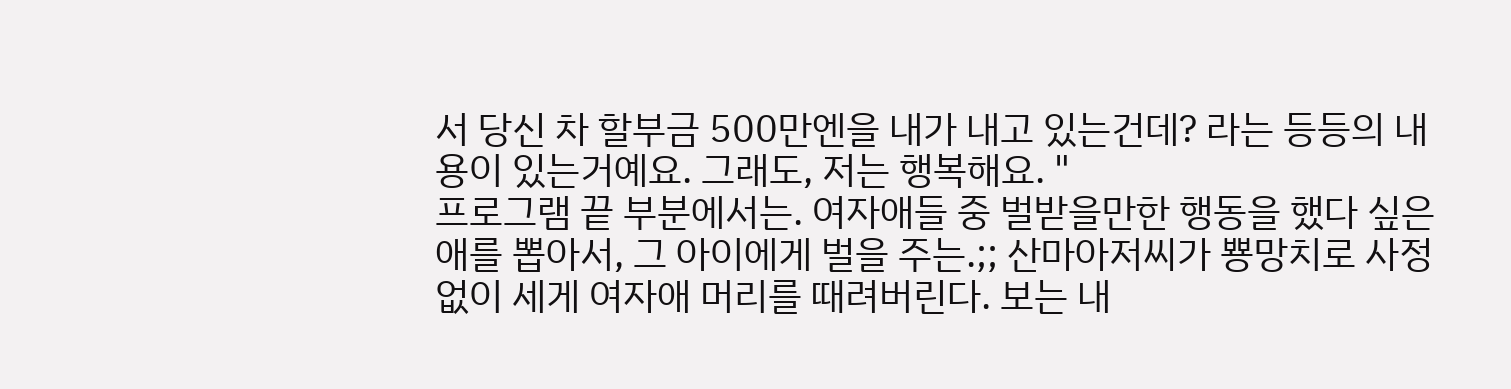서 당신 차 할부금 500만엔을 내가 내고 있는건데? 라는 등등의 내용이 있는거예요. 그래도, 저는 행복해요. "
프로그램 끝 부분에서는. 여자애들 중 벌받을만한 행동을 했다 싶은 애를 뽑아서, 그 아이에게 벌을 주는.;; 산마아저씨가 뿅망치로 사정없이 세게 여자애 머리를 때려버린다. 보는 내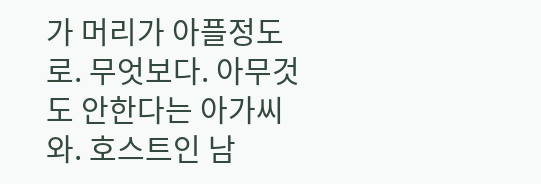가 머리가 아플정도로. 무엇보다. 아무것도 안한다는 아가씨와. 호스트인 남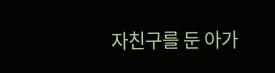자친구를 둔 아가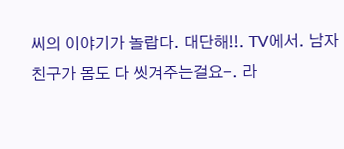씨의 이야기가 놀랍다. 대단해!!. TV에서. 남자친구가 몸도 다 씻겨주는걸요-. 라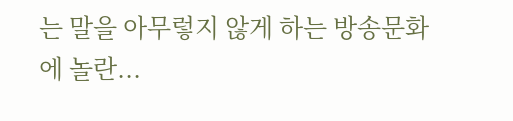는 말을 아무렇지 않게 하는 방송문화에 놀란...